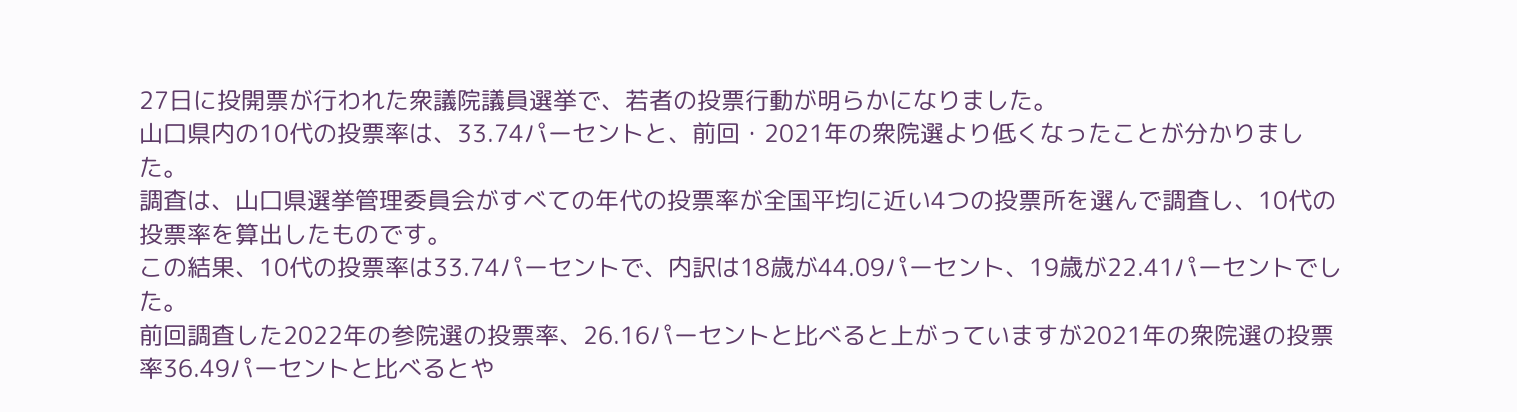27日に投開票が行われた衆議院議員選挙で、若者の投票行動が明らかになりました。
山口県内の10代の投票率は、33.74パーセントと、前回・2021年の衆院選より低くなったことが分かりました。
調査は、山口県選挙管理委員会がすべての年代の投票率が全国平均に近い4つの投票所を選んで調査し、10代の投票率を算出したものです。
この結果、10代の投票率は33.74パーセントで、内訳は18歳が44.09パーセント、19歳が22.41パーセントでした。
前回調査した2022年の参院選の投票率、26.16パーセントと比べると上がっていますが2021年の衆院選の投票率36.49パーセントと比べるとや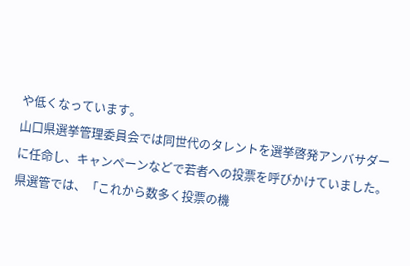や低くなっています。
山口県選挙管理委員会では同世代のタレントを選挙啓発アンバサダーに任命し、キャンペーンなどで若者への投票を呼びかけていました。
県選管では、「これから数多く投票の機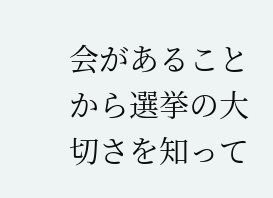会があることから選挙の大切さを知って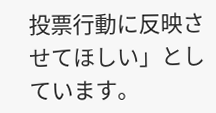投票行動に反映させてほしい」としています。